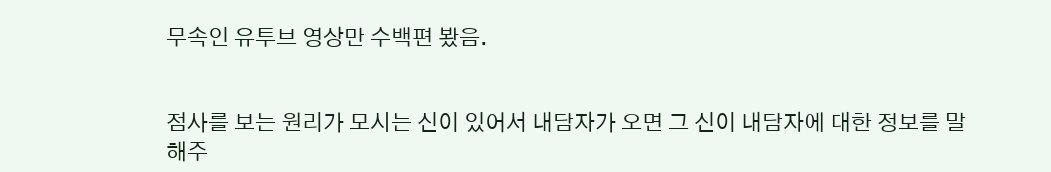무속인 유투브 영상만 수백편 봤음.


점사를 보는 원리가 모시는 신이 있어서 내담자가 오면 그 신이 내담자에 대한 정보를 말해주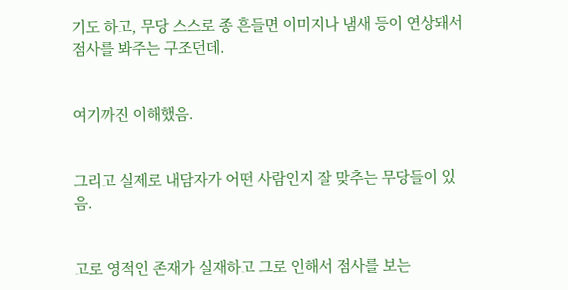기도 하고, 무당 스스로 종 흔들면 이미지나 냄새 등이 연상돼서 점사를 봐주는 구조던데.


여기까진 이해했음.


그리고 실제로 내담자가 어떤 사람인지 잘 맞추는 무당들이 있음.


고로 영적인 존재가 실재하고 그로 인해서 점사를 보는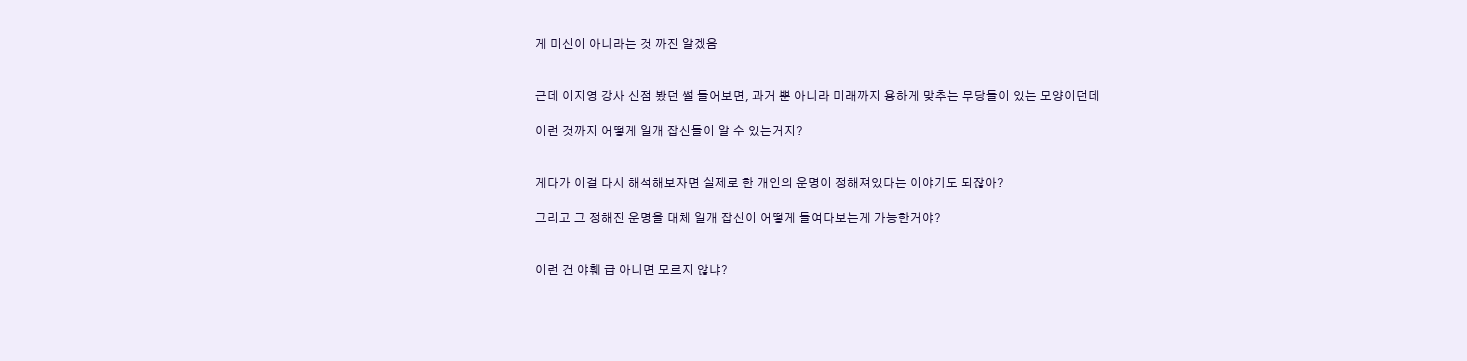게 미신이 아니라는 것 까진 알겠음


근데 이지영 강사 신점 봤던 썰 들어보면, 과거 뿐 아니라 미래까지 용하게 맞추는 무당들이 있는 모양이던데

이런 것까지 어떻게 일개 잡신들이 알 수 있는거지?


게다가 이걸 다시 해석해보자면 실제로 한 개인의 운명이 정해져있다는 이야기도 되잖아?

그리고 그 정해진 운명을 대체 일개 잡신이 어떻게 들여다보는게 가능한거야?


이런 건 야훼 급 아니면 모르지 않냐?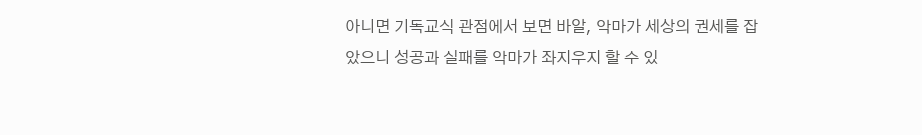아니면 기독교식 관점에서 보면 바알, 악마가 세상의 권세를 잡았으니 성공과 실패를 악마가 좌지우지 할 수 있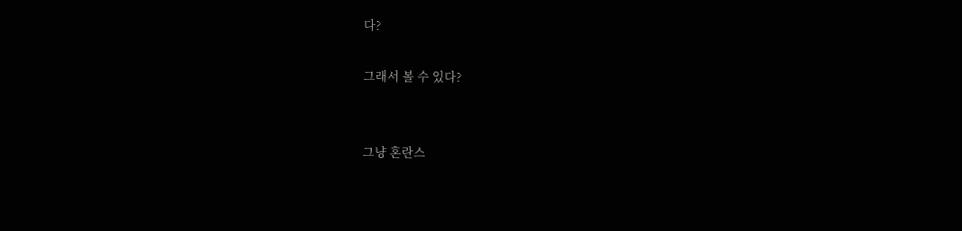다?

그래서 볼 수 있다?


그냥 혼란스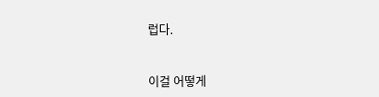럽다.


이걸 어떻게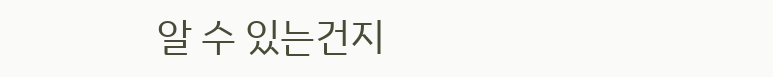알 수 있는건지